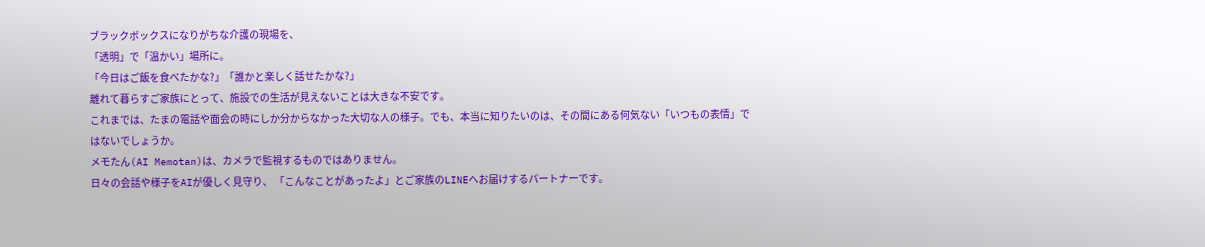ブラックボックスになりがちな介護の現場を、
「透明」で「温かい」場所に。
「今日はご飯を食べたかな?」「誰かと楽しく話せたかな?」
離れて暮らすご家族にとって、施設での生活が見えないことは大きな不安です。
これまでは、たまの電話や面会の時にしか分からなかった大切な人の様子。でも、本当に知りたいのは、その間にある何気ない「いつもの表情」ではないでしょうか。
メモたん(AI Memotan)は、カメラで監視するものではありません。
日々の会話や様子をAIが優しく見守り、 「こんなことがあったよ」とご家族のLINEへお届けするパートナーです。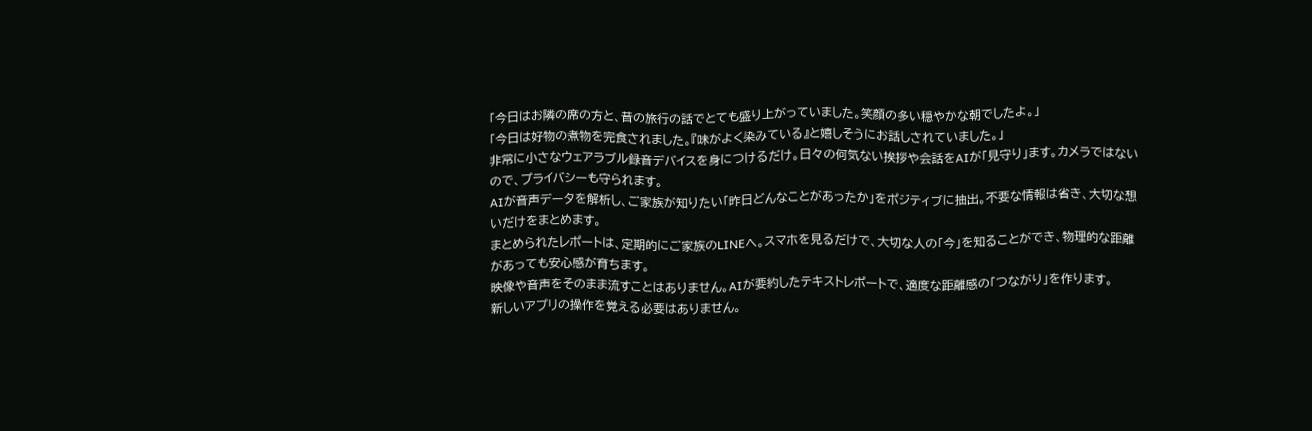「今日はお隣の席の方と、昔の旅行の話でとても盛り上がっていました。笑顔の多い穏やかな朝でしたよ。」
「今日は好物の煮物を完食されました。『味がよく染みている』と嬉しそうにお話しされていました。」
非常に小さなウェアラブル録音デバイスを身につけるだけ。日々の何気ない挨拶や会話をAIが「見守り」ます。カメラではないので、プライバシーも守られます。
AIが音声データを解析し、ご家族が知りたい「昨日どんなことがあったか」をポジティブに抽出。不要な情報は省き、大切な想いだけをまとめます。
まとめられたレポートは、定期的にご家族のLINEへ。スマホを見るだけで、大切な人の「今」を知ることができ、物理的な距離があっても安心感が育ちます。
映像や音声をそのまま流すことはありません。AIが要約したテキストレポートで、適度な距離感の「つながり」を作ります。
新しいアプリの操作を覚える必要はありません。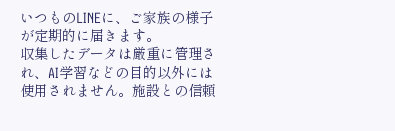いつものLINEに、ご家族の様子が定期的に届きます。
収集したデータは厳重に管理され、AI学習などの目的以外には使用されません。施設との信頼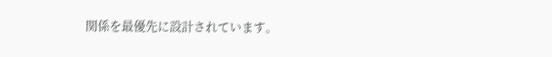関係を最優先に設計されています。